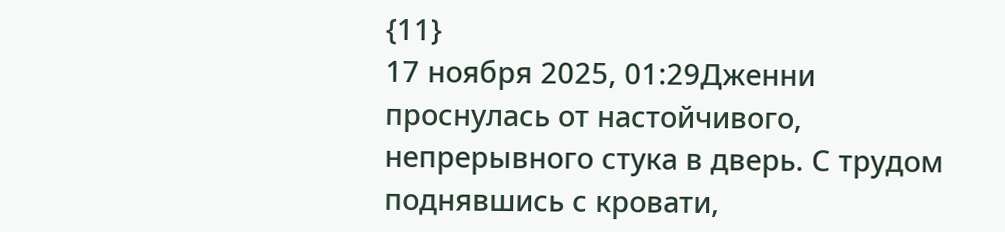{11}
17 ноября 2025, 01:29Дженни проснулась от настойчивого, непрерывного стука в дверь. С трудом поднявшись с кровати,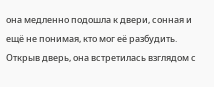она медленно подошла к двери, сонная и ещё не понимая, кто мог её разбудить. Открыв дверь, она встретилась взглядом с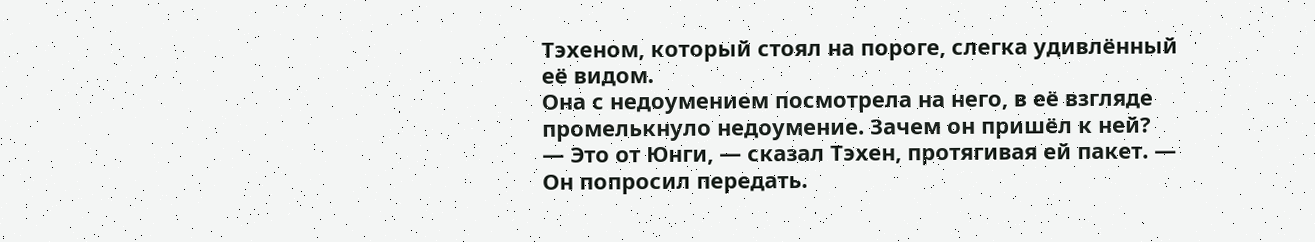Тэхеном, который стоял на пороге, слегка удивлённый её видом.
Она с недоумением посмотрела на него, в её взгляде промелькнуло недоумение. Зачем он пришёл к ней?
— Это от Юнги, — сказал Тэхен, протягивая ей пакет. — Он попросил передать.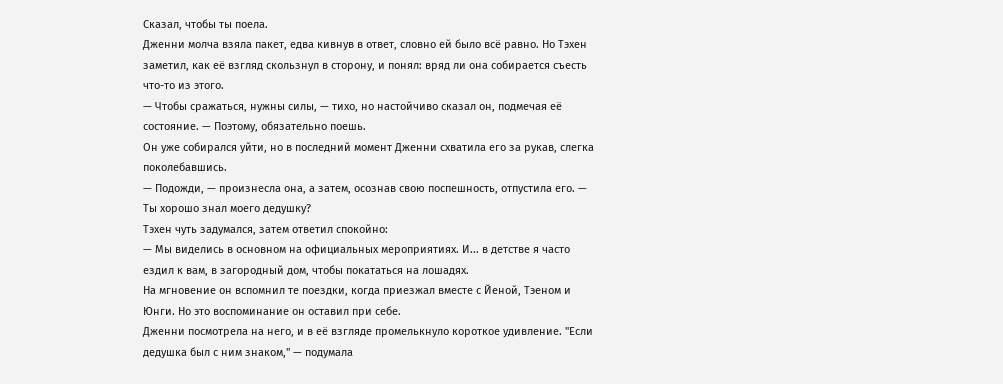Сказал, чтобы ты поела.
Дженни молча взяла пакет, едва кивнув в ответ, словно ей было всё равно. Но Тэхен заметил, как её взгляд скользнул в сторону, и понял: вряд ли она собирается съесть что-то из этого.
— Чтобы сражаться, нужны силы, — тихо, но настойчиво сказал он, подмечая её состояние. — Поэтому, обязательно поешь.
Он уже собирался уйти, но в последний момент Дженни схватила его за рукав, слегка поколебавшись.
— Подожди, — произнесла она, а затем, осознав свою поспешность, отпустила его. — Ты хорошо знал моего дедушку?
Тэхен чуть задумался, затем ответил спокойно:
— Мы виделись в основном на официальных мероприятиях. И... в детстве я часто ездил к вам, в загородный дом, чтобы покататься на лошадях.
На мгновение он вспомнил те поездки, когда приезжал вместе с Йеной, Тэеном и Юнги. Но это воспоминание он оставил при себе.
Дженни посмотрела на него, и в её взгляде промелькнуло короткое удивление. "Если дедушка был с ним знаком," — подумала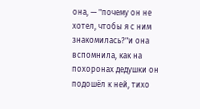она, — "почему он не хотел, чтобы я с ним знакомилась?"и она вспомнила, как на похоронах дедушки он подошёл к ней, тихо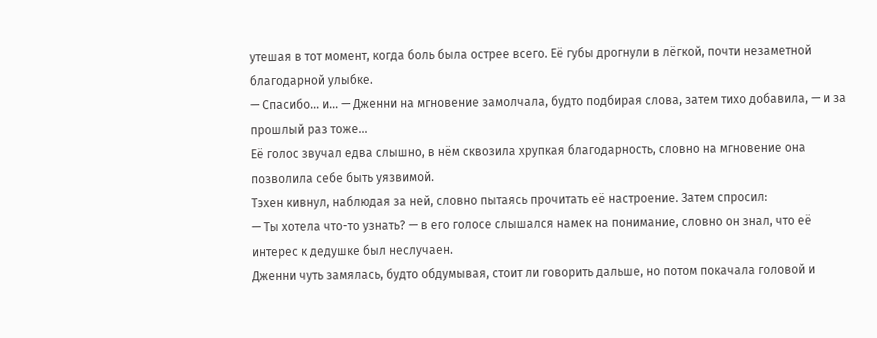утешая в тот момент, когда боль была острее всего. Её губы дрогнули в лёгкой, почти незаметной благодарной улыбке.
— Спасибо... и... — Дженни на мгновение замолчала, будто подбирая слова, затем тихо добавила, — и за прошлый раз тоже...
Её голос звучал едва слышно, в нём сквозила хрупкая благодарность, словно на мгновение она позволила себе быть уязвимой.
Тэхен кивнул, наблюдая за ней, словно пытаясь прочитать её настроение. Затем спросил:
— Ты хотела что-то узнать? — в его голосе слышался намек на понимание, словно он знал, что её интерес к дедушке был неслучаен.
Дженни чуть замялась, будто обдумывая, стоит ли говорить дальше, но потом покачала головой и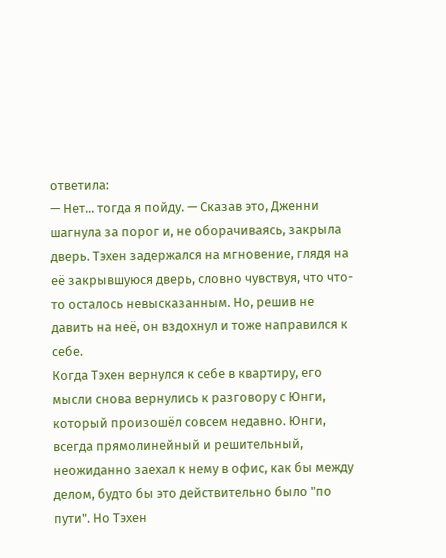ответила:
— Нет... тогда я пойду. — Сказав это, Дженни шагнула за порог и, не оборачиваясь, закрыла дверь. Тэхен задержался на мгновение, глядя на её закрывшуюся дверь, словно чувствуя, что что-то осталось невысказанным. Но, решив не давить на неё, он вздохнул и тоже направился к себе.
Когда Тэхен вернулся к себе в квартиру, его мысли снова вернулись к разговору с Юнги, который произошёл совсем недавно. Юнги, всегда прямолинейный и решительный, неожиданно заехал к нему в офис, как бы между делом, будто бы это действительно было "по пути". Но Тэхен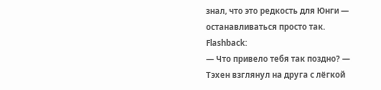знал, что это редкость для Юнги — останавливаться просто так. Flashback:
— Что привело тебя так поздно? — Тэхен взглянул на друга с лёгкой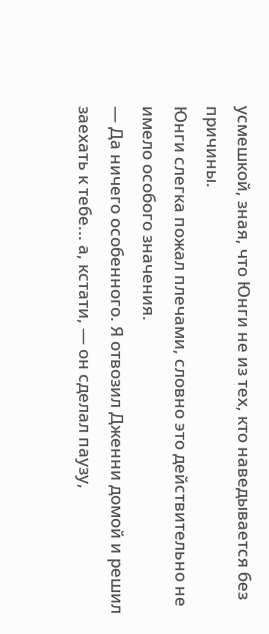усмешкой, зная, что Юнги не из тех, кто наведывается без причины.
Юнги слегка пожал плечами, словно это действительно не имело особого значения.
— Да ничего особенного. Я отвозил Дженни домой и решил заехать к тебе... а, кстати, — он сделал паузу,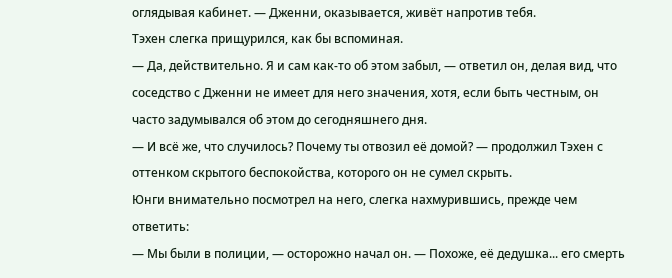оглядывая кабинет. — Дженни, оказывается, живёт напротив тебя.
Тэхен слегка прищурился, как бы вспоминая.
— Да, действительно. Я и сам как-то об этом забыл, — ответил он, делая вид, что соседство с Дженни не имеет для него значения, хотя, если быть честным, он часто задумывался об этом до сегодняшнего дня.
— И всё же, что случилось? Почему ты отвозил её домой? — продолжил Тэхен с оттенком скрытого беспокойства, которого он не сумел скрыть.
Юнги внимательно посмотрел на него, слегка нахмурившись, прежде чем ответить:
— Мы были в полиции, — осторожно начал он. — Похоже, её дедушка... его смерть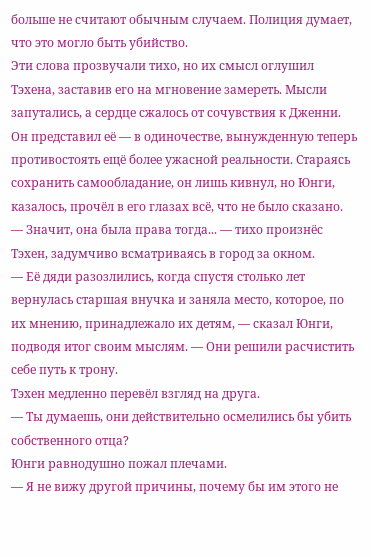больше не считают обычным случаем. Полиция думает, что это могло быть убийство.
Эти слова прозвучали тихо, но их смысл оглушил Тэхена, заставив его на мгновение замереть. Мысли запутались, а сердце сжалось от сочувствия к Дженни. Он представил её — в одиночестве, вынужденную теперь противостоять ещё более ужасной реальности. Стараясь сохранить самообладание, он лишь кивнул, но Юнги, казалось, прочёл в его глазах всё, что не было сказано.
— Значит, она была права тогда... — тихо произнёс Тэхен, задумчиво всматриваясь в город за окном.
— Её дяди разозлились, когда спустя столько лет вернулась старшая внучка и заняла место, которое, по их мнению, принадлежало их детям, — сказал Юнги, подводя итог своим мыслям. — Они решили расчистить себе путь к трону.
Тэхен медленно перевёл взгляд на друга.
— Ты думаешь, они действительно осмелились бы убить собственного отца?
Юнги равнодушно пожал плечами.
— Я не вижу другой причины, почему бы им этого не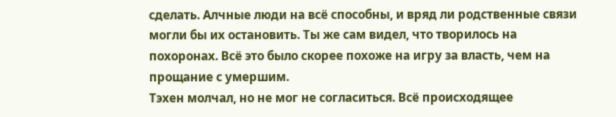сделать. Алчные люди на всё способны, и вряд ли родственные связи могли бы их остановить. Ты же сам видел, что творилось на похоронах. Всё это было скорее похоже на игру за власть, чем на прощание с умершим.
Тэхен молчал, но не мог не согласиться. Всё происходящее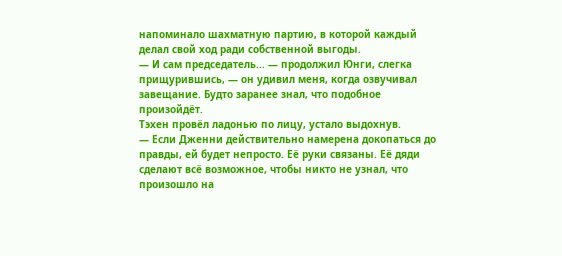напоминало шахматную партию, в которой каждый делал свой ход ради собственной выгоды.
— И сам председатель... — продолжил Юнги, слегка прищурившись, — он удивил меня, когда озвучивал завещание. Будто заранее знал, что подобное произойдёт.
Тэхен провёл ладонью по лицу, устало выдохнув.
— Если Дженни действительно намерена докопаться до правды, ей будет непросто. Её руки связаны. Её дяди сделают всё возможное, чтобы никто не узнал, что произошло на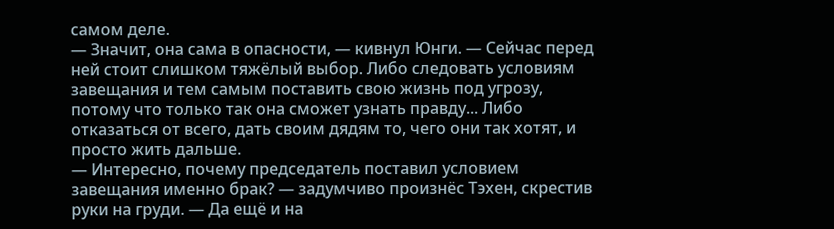самом деле.
— Значит, она сама в опасности, — кивнул Юнги. — Сейчас перед ней стоит слишком тяжёлый выбор. Либо следовать условиям завещания и тем самым поставить свою жизнь под угрозу, потому что только так она сможет узнать правду... Либо отказаться от всего, дать своим дядям то, чего они так хотят, и просто жить дальше.
— Интересно, почему председатель поставил условием завещания именно брак? — задумчиво произнёс Тэхен, скрестив руки на груди. — Да ещё и на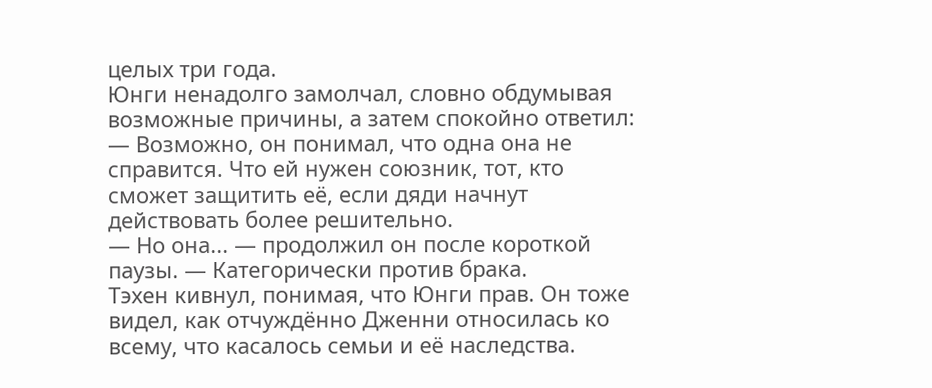целых три года.
Юнги ненадолго замолчал, словно обдумывая возможные причины, а затем спокойно ответил:
— Возможно, он понимал, что одна она не справится. Что ей нужен союзник, тот, кто сможет защитить её, если дяди начнут действовать более решительно.
— Но она... — продолжил он после короткой паузы. — Категорически против брака.
Тэхен кивнул, понимая, что Юнги прав. Он тоже видел, как отчуждённо Дженни относилась ко всему, что касалось семьи и её наследства.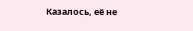Казалось, её не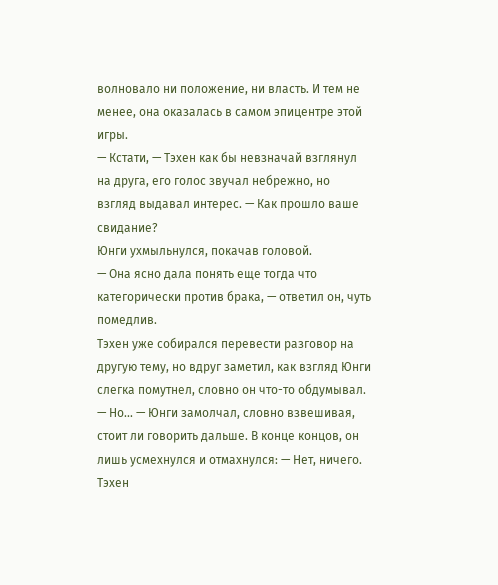волновало ни положение, ни власть. И тем не менее, она оказалась в самом эпицентре этой игры.
— Кстати, — Тэхен как бы невзначай взглянул на друга, его голос звучал небрежно, но взгляд выдавал интерес. — Как прошло ваше свидание?
Юнги ухмыльнулся, покачав головой.
— Она ясно дала понять еще тогда что категорически против брака, — ответил он, чуть помедлив.
Тэхен уже собирался перевести разговор на другую тему, но вдруг заметил, как взгляд Юнги слегка помутнел, словно он что-то обдумывал.
— Но... — Юнги замолчал, словно взвешивая, стоит ли говорить дальше. В конце концов, он лишь усмехнулся и отмахнулся: — Нет, ничего.
Тэхен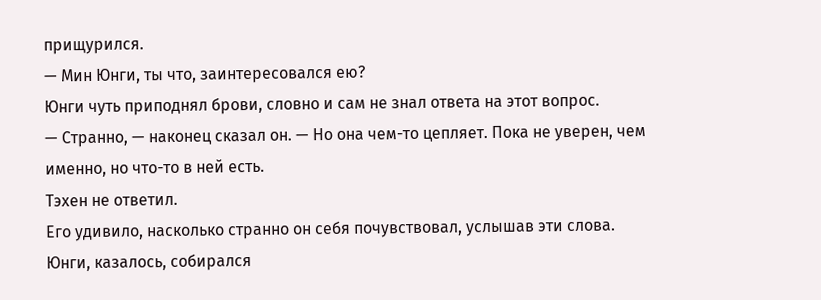прищурился.
— Мин Юнги, ты что, заинтересовался ею?
Юнги чуть приподнял брови, словно и сам не знал ответа на этот вопрос.
— Странно, — наконец сказал он. — Но она чем-то цепляет. Пока не уверен, чем именно, но что-то в ней есть.
Тэхен не ответил.
Его удивило, насколько странно он себя почувствовал, услышав эти слова.
Юнги, казалось, собирался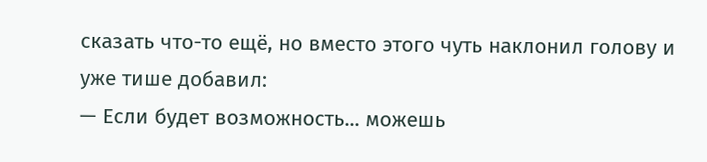сказать что-то ещё, но вместо этого чуть наклонил голову и уже тише добавил:
— Если будет возможность... можешь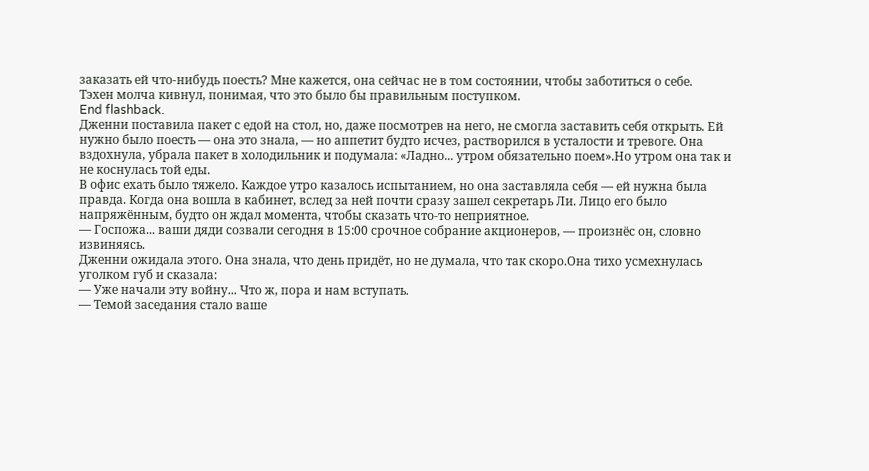заказать ей что-нибудь поесть? Мне кажется, она сейчас не в том состоянии, чтобы заботиться о себе.
Тэхен молча кивнул, понимая, что это было бы правильным поступком.
End flashback.
Дженни поставила пакет с едой на стол, но, даже посмотрев на него, не смогла заставить себя открыть. Ей нужно было поесть — она это знала, — но аппетит будто исчез, растворился в усталости и тревоге. Она вздохнула, убрала пакет в холодильник и подумала: «Ладно... утром обязательно поем».Но утром она так и не коснулась той еды.
В офис ехать было тяжело. Каждое утро казалось испытанием, но она заставляла себя — ей нужна была правда. Когда она вошла в кабинет, вслед за ней почти сразу зашел секретарь Ли. Лицо его было напряжённым, будто он ждал момента, чтобы сказать что-то неприятное.
— Госпожа... ваши дяди созвали сегодня в 15:00 срочное собрание акционеров, — произнёс он, словно извиняясь.
Дженни ожидала этого. Она знала, что день придёт, но не думала, что так скоро.Она тихо усмехнулась уголком губ и сказала:
— Уже начали эту войну... Что ж, пора и нам вступать.
— Темой заседания стало ваше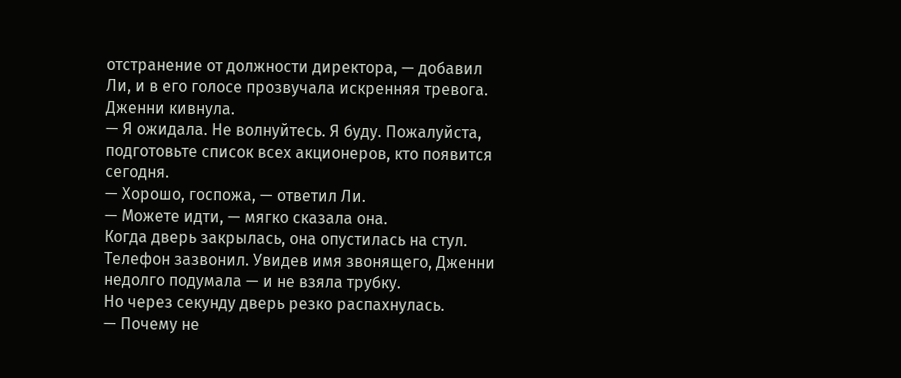отстранение от должности директора, — добавил Ли, и в его голосе прозвучала искренняя тревога.
Дженни кивнула.
— Я ожидала. Не волнуйтесь. Я буду. Пожалуйста, подготовьте список всех акционеров, кто появится сегодня.
— Хорошо, госпожа, — ответил Ли.
— Можете идти, — мягко сказала она.
Когда дверь закрылась, она опустилась на стул. Телефон зазвонил. Увидев имя звонящего, Дженни недолго подумала — и не взяла трубку.
Но через секунду дверь резко распахнулась.
— Почему не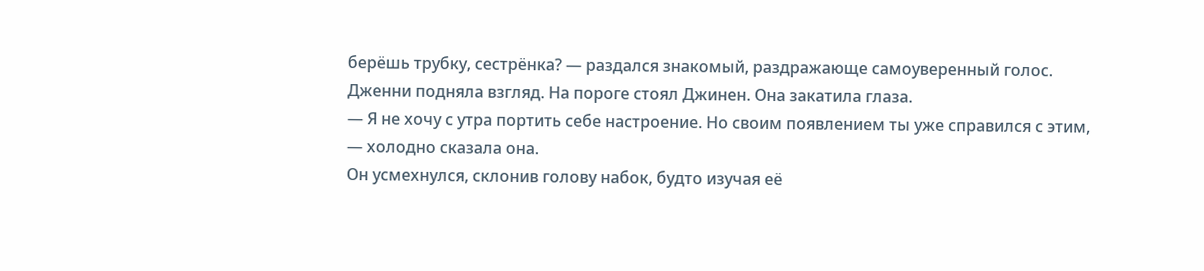берёшь трубку, сестрёнка? — раздался знакомый, раздражающе самоуверенный голос.
Дженни подняла взгляд. На пороге стоял Джинен. Она закатила глаза.
— Я не хочу с утра портить себе настроение. Но своим появлением ты уже справился с этим, — холодно сказала она.
Он усмехнулся, склонив голову набок, будто изучая её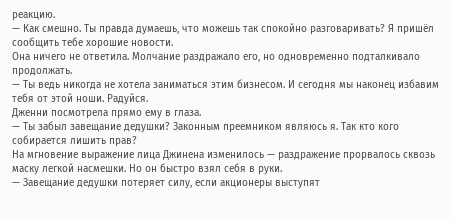реакцию.
— Как смешно. Ты правда думаешь, что можешь так спокойно разговаривать? Я пришёл сообщить тебе хорошие новости.
Она ничего не ответила. Молчание раздражало его, но одновременно подталкивало продолжать.
— Ты ведь никогда не хотела заниматься этим бизнесом. И сегодня мы наконец избавим тебя от этой ноши. Радуйся.
Дженни посмотрела прямо ему в глаза.
— Ты забыл завещание дедушки? Законным преемником являюсь я. Так кто кого собирается лишить прав?
На мгновение выражение лица Джинена изменилось — раздражение прорвалось сквозь маску легкой насмешки. Но он быстро взял себя в руки.
— Завещание дедушки потеряет силу, если акционеры выступят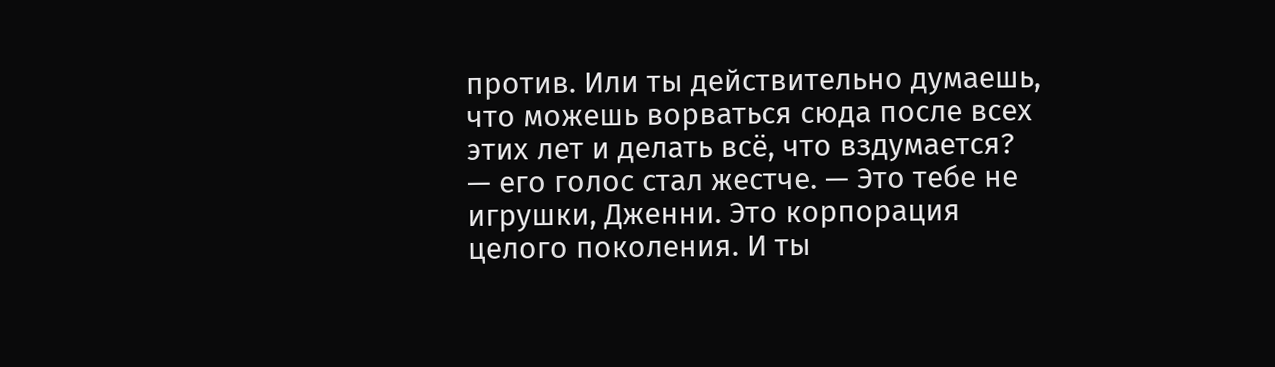против. Или ты действительно думаешь, что можешь ворваться сюда после всех этих лет и делать всё, что вздумается? — его голос стал жестче. — Это тебе не игрушки, Дженни. Это корпорация целого поколения. И ты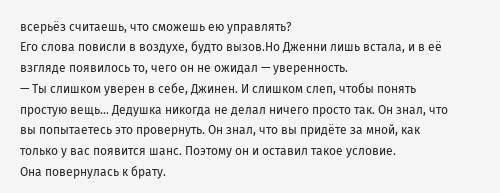всерьёз считаешь, что сможешь ею управлять?
Его слова повисли в воздухе, будто вызов.Но Дженни лишь встала, и в её взгляде появилось то, чего он не ожидал — уверенность.
— Ты слишком уверен в себе, Джинен. И слишком слеп, чтобы понять простую вещь... Дедушка никогда не делал ничего просто так. Он знал, что вы попытаетесь это провернуть. Он знал, что вы придёте за мной, как только у вас появится шанс. Поэтому он и оставил такое условие.
Она повернулась к брату.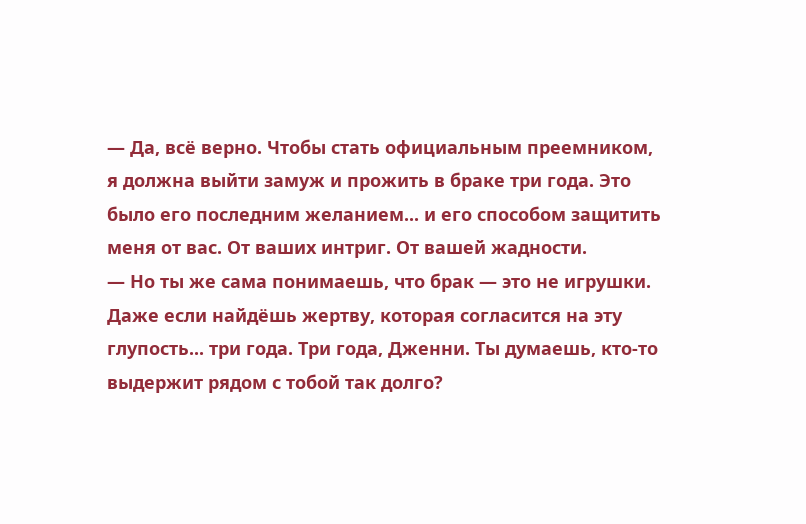— Да, всё верно. Чтобы стать официальным преемником, я должна выйти замуж и прожить в браке три года. Это было его последним желанием... и его способом защитить меня от вас. От ваших интриг. От вашей жадности.
— Но ты же сама понимаешь, что брак — это не игрушки. Даже если найдёшь жертву, которая согласится на эту глупость... три года. Три года, Дженни. Ты думаешь, кто-то выдержит рядом с тобой так долго?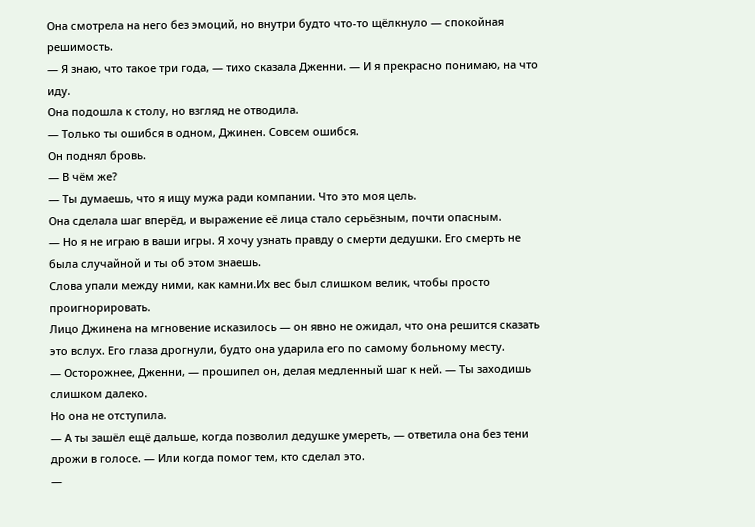Она смотрела на него без эмоций, но внутри будто что-то щёлкнуло — спокойная решимость.
— Я знаю, что такое три года, — тихо сказала Дженни. — И я прекрасно понимаю, на что иду.
Она подошла к столу, но взгляд не отводила.
— Только ты ошибся в одном, Джинен. Совсем ошибся.
Он поднял бровь.
— В чём же?
— Ты думаешь, что я ищу мужа ради компании. Что это моя цель.
Она сделала шаг вперёд, и выражение её лица стало серьёзным, почти опасным.
— Но я не играю в ваши игры. Я хочу узнать правду о смерти дедушки. Его смерть не была случайной и ты об этом знаешь.
Слова упали между ними, как камни.Их вес был слишком велик, чтобы просто проигнорировать.
Лицо Джинена на мгновение исказилось — он явно не ожидал, что она решится сказать это вслух. Его глаза дрогнули, будто она ударила его по самому больному месту.
— Осторожнее, Дженни, — прошипел он, делая медленный шаг к ней. — Ты заходишь слишком далеко.
Но она не отступила.
— А ты зашёл ещё дальше, когда позволил дедушке умереть, — ответила она без тени дрожи в голосе. — Или когда помог тем, кто сделал это.
—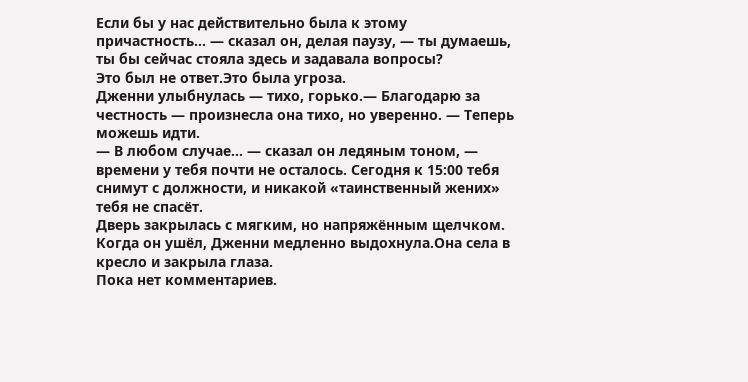Если бы у нас действительно была к этому причастность... — сказал он, делая паузу, — ты думаешь, ты бы сейчас стояла здесь и задавала вопросы?
Это был не ответ.Это была угроза.
Дженни улыбнулась — тихо, горько.— Благодарю за честность — произнесла она тихо, но уверенно. — Теперь можешь идти.
— В любом случае... — сказал он ледяным тоном, — времени у тебя почти не осталось. Сегодня к 15:00 тебя снимут с должности, и никакой «таинственный жених» тебя не спасёт.
Дверь закрылась с мягким, но напряжённым щелчком.
Когда он ушёл, Дженни медленно выдохнула.Она села в кресло и закрыла глаза.
Пока нет комментариев.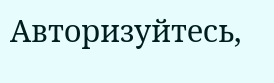Авторизуйтесь,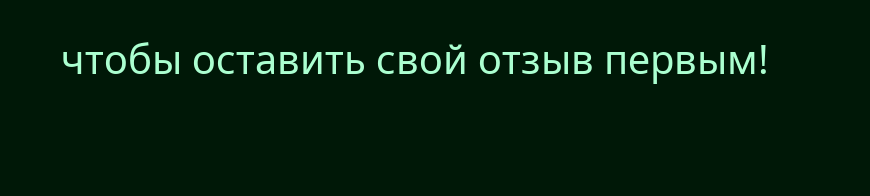чтобы оставить свой отзыв первым!